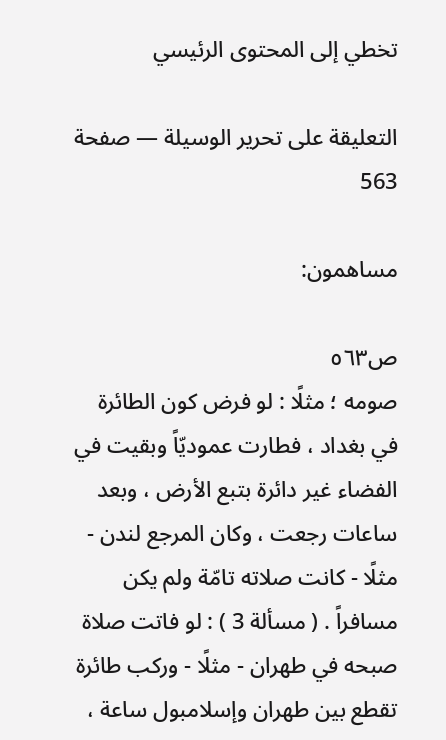تخطي إلى المحتوى الرئيسي

التعليقة على تحرير الوسيلة — صفحة 563

مساهمون:

ص٥٦٣
صومه ؛ مثلًا : لو فرض كون الطائرة في بغداد ، فطارت عموديّاً وبقيت في الفضاء غير دائرة بتبع الأرض ، وبعد ساعات رجعت ، وكان المرجع لندن - مثلًا - كانت صلاته تامّة ولم يكن مسافراً . ( مسألة 3 ) : لو فاتت صلاة صبحه في طهران - مثلًا - وركب طائرة تقطع بين طهران وإسلامبول ساعة ،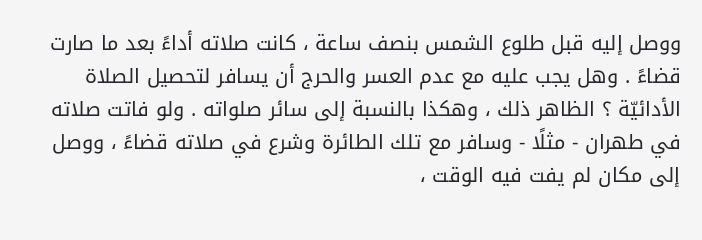ووصل إليه قبل طلوع الشمس بنصف ساعة ، كانت صلاته أداءً بعد ما صارت قضاءً . وهل يجب عليه مع عدم العسر والحرج أن يسافر لتحصيل الصلاة الأدائيّة ؟ الظاهر ذلك ، وهكذا بالنسبة إلى سائر صلواته . ولو فاتت صلاته في طهران - مثلًا - وسافر مع تلك الطائرة وشرع في صلاته قضاءً ، ووصل إلى مكان لم يفت فيه الوقت ،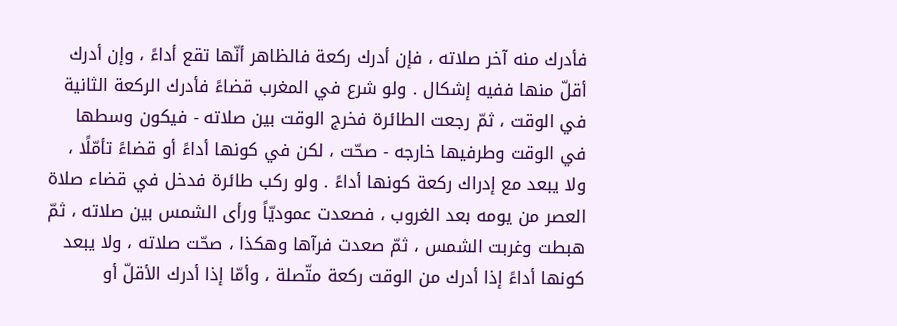فأدرك منه آخر صلاته ، فإن أدرك ركعة فالظاهر أنّها تقع أداءً ، وإن أدرك أقلّ منها ففيه إشكال . ولو شرع في المغرب قضاءً فأدرك الركعة الثانية في الوقت ، ثمّ رجعت الطائرة فخرج الوقت بين صلاته - فيكون وسطها في الوقت وطرفيها خارجه - صحّت ، لكن في كونها أداءً أو قضاءً تأمّلًا ، ولا يبعد مع إدراك ركعة كونها أداءً . ولو ركب طائرة فدخل في قضاء صلاة العصر من يومه بعد الغروب ، فصعدت عموديّاً ورأى الشمس بين صلاته ، ثمّ هبطت وغربت الشمس ، ثمّ صعدت فرآها وهكذا ، صحّت صلاته ، ولا يبعد كونها أداءً إذا أدرك من الوقت ركعة متّصلة ، وأمّا إذا أدرك الأقلّ أو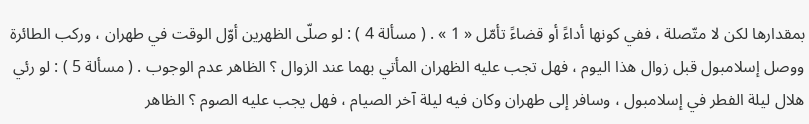بمقدارها لكن لا متّصلة ، ففي كونها أداءً أو قضاءً تأمّل « 1 » . ( مسألة 4 ) : لو صلّى الظهرين أوّل الوقت في طهران ، وركب الطائرة ووصل إسلامبول قبل زوال هذا اليوم ، فهل تجب عليه الظهران المأتي بهما عند الزوال ؟ الظاهر عدم الوجوب . ( مسألة 5 ) : لو رئي هلال ليلة الفطر في إسلامبول ، وسافر إلى طهران وكان فيه ليلة آخر الصيام ، فهل يجب عليه الصوم ؟ الظاهر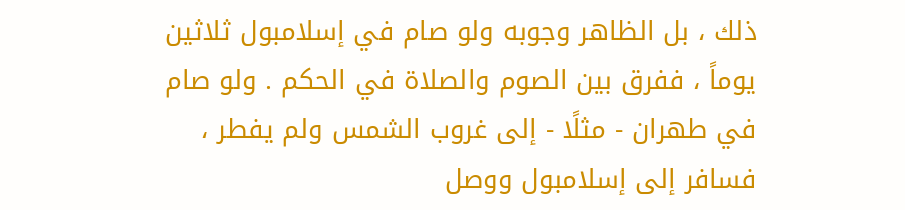ذلك ، بل الظاهر وجوبه ولو صام في إسلامبول ثلاثين يوماً ، ففرق بين الصوم والصلاة في الحكم . ولو صام في طهران - مثلًا - إلى غروب الشمس ولم يفطر ، فسافر إلى إسلامبول ووصل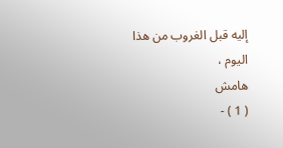إليه قبل الغروب من هذا اليوم ،
هامش
( 1 ) -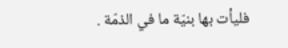فليأت بها بنيّة ما في الذمّة .